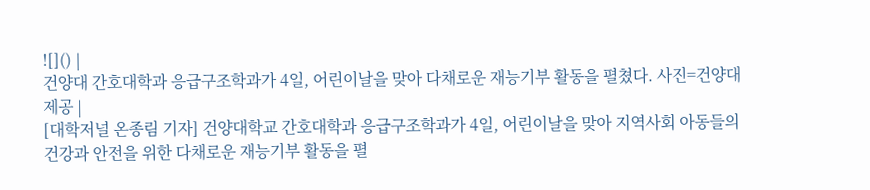![]() |
건양대 간호대학과 응급구조학과가 4일, 어린이날을 맞아 다채로운 재능기부 활동을 펼쳤다. 사진=건양대 제공 |
[대학저널 온종림 기자] 건양대학교 간호대학과 응급구조학과가 4일, 어린이날을 맞아 지역사회 아동들의 건강과 안전을 위한 다채로운 재능기부 활동을 펼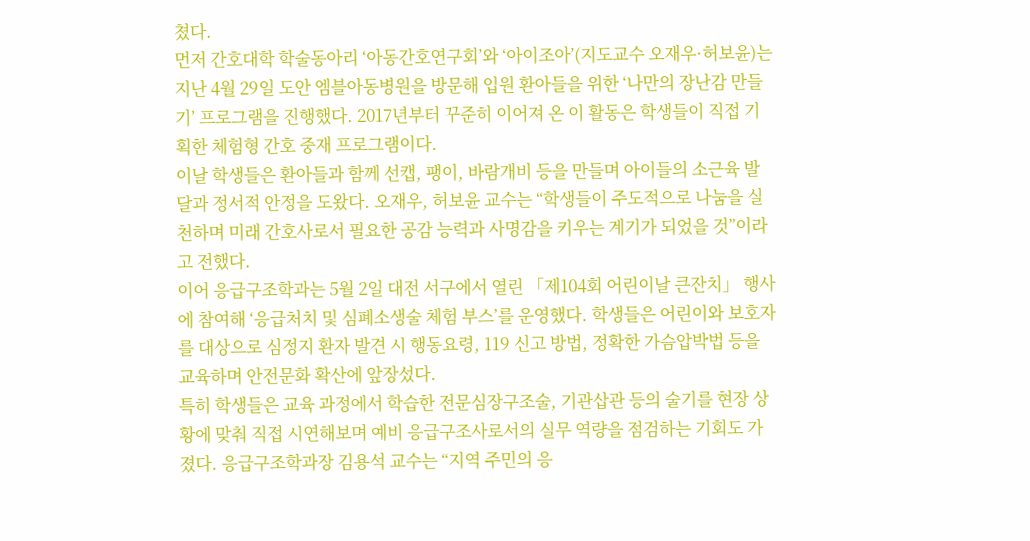쳤다.
먼저 간호대학 학술동아리 ‘아동간호연구회’와 ‘아이조아’(지도교수 오재우·허보윤)는 지난 4월 29일 도안 엠블아동병원을 방문해 입원 환아들을 위한 ‘나만의 장난감 만들기’ 프로그램을 진행했다. 2017년부터 꾸준히 이어져 온 이 활동은 학생들이 직접 기획한 체험형 간호 중재 프로그램이다.
이날 학생들은 환아들과 함께 선캡, 팽이, 바람개비 등을 만들며 아이들의 소근육 발달과 정서적 안정을 도왔다. 오재우, 허보윤 교수는 “학생들이 주도적으로 나눔을 실천하며 미래 간호사로서 필요한 공감 능력과 사명감을 키우는 계기가 되었을 것”이라고 전했다.
이어 응급구조학과는 5월 2일 대전 서구에서 열린 「제104회 어린이날 큰잔치」 행사에 참여해 ‘응급처치 및 심폐소생술 체험 부스’를 운영했다. 학생들은 어린이와 보호자를 대상으로 심정지 환자 발견 시 행동요령, 119 신고 방법, 정확한 가슴압박법 등을 교육하며 안전문화 확산에 앞장섰다.
특히 학생들은 교육 과정에서 학습한 전문심장구조술, 기관삽관 등의 술기를 현장 상황에 맞춰 직접 시연해보며 예비 응급구조사로서의 실무 역량을 점검하는 기회도 가졌다. 응급구조학과장 김용석 교수는 “지역 주민의 응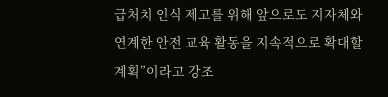급처치 인식 제고를 위해 앞으로도 지자체와 연계한 안전 교육 활동을 지속적으로 확대할 계획”이라고 강조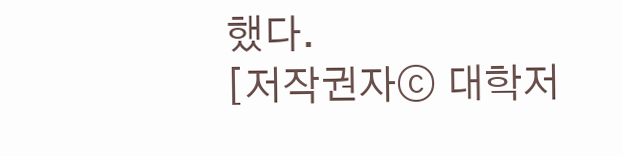했다.
[저작권자ⓒ 대학저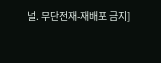널. 무단전재-재배포 금지]